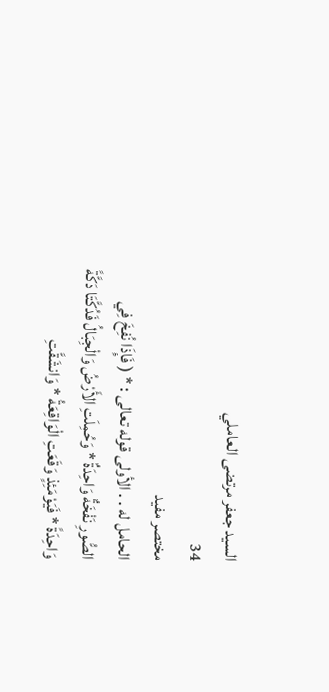السيد جعفر مرتضى العاملي
34
مختصر مفيد
الحامل له . . الأولى قوله تعالى : * ( فَإِذَا نُفِخَ فِي الصُّورِ نَفْخَةٌ وَاحِدَةٌ * وَحُمِلَتِ الأَرْضُ وَالْجِبَالُ فَدُكَّتَا دَكَّةً وَاحِدَةً * فَيَوْمَئِذٍ وَقَعَتِ الْوَاقِعَةُ * وَانشَقَّتِ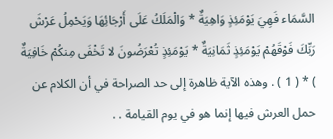السَّمَاء فَهِيَ يَوْمَئِذٍ وَاهِيَةٌ * وَالْمَلَكُ عَلَى أَرْجَائِهَا وَيَحْمِلُ عَرْشَ رَبِّكَ فَوْقَهُمْ يَوْمَئِذٍ ثَمَانِيَةٌ * يَوْمَئِذٍ تُعْرَضُونَ لا تَخْفَى مِنكُمْ خَافِيَةٌ ) * ( 1 ) . وهذه الآية ظاهرة إلى حد الصراحة في أن الكلام عن حمل العرش فيها إنما هو في يوم القيامة . .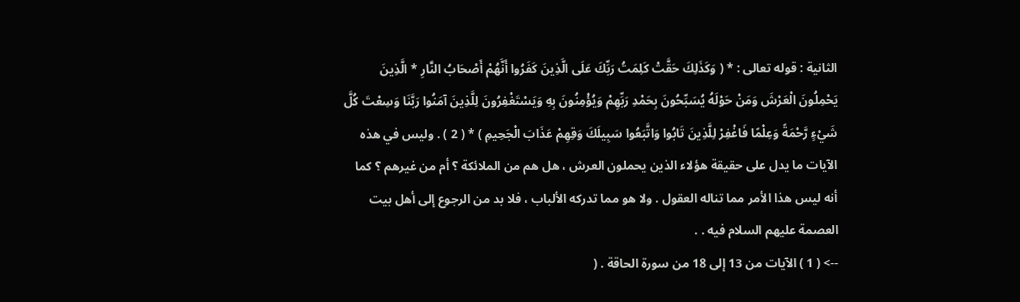الثانية : قوله تعالى : * ( وَكَذَلِكَ حَقَّتْ كَلِمَتُ رَبِّكَ عَلَى الَّذِينَ كَفَرُوا أَنَّهُمْ أَصْحَابُ النَّارِ * الَّذِينَ يَحْمِلُونَ الْعَرْشَ وَمَنْ حَوْلَهُ يُسَبِّحُونَ بِحَمْدِ رَبِّهِمْ وَيُؤْمِنُونَ بِهِ وَيَسْتَغْفِرُونَ لِلَّذِينَ آمَنُوا رَبَّنَا وَسِعْتَ كُلَّ شَيْءٍ رَّحْمَةً وَعِلْمًا فَاغْفِرْ لِلَّذِينَ تَابُوا وَاتَّبَعُوا سَبِيلَكَ وَقِهِمْ عَذَابَ الْجَحِيمِ ) * ( 2 ) . وليس في هذه الآيات ما يدل على حقيقة هؤلاء الذين يحملون العرش ، هل هم من الملائكة ؟ أم من غيرهم ؟ كما أنه ليس هذا الأمر مما تناله العقول . ولا هو مما تدركه الألباب ، فلا بد من الرجوع إلى أهل بيت العصمة عليهم السلام فيه . .
--> ( 1 ) الآيات من 13 إلى 18 من سورة الحاقة . (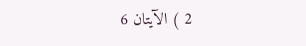2 ) الآيتان 6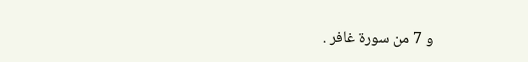و 7 من سورة غافر .